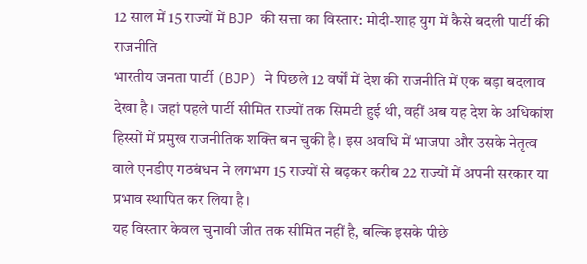12 साल में 15 राज्यों में BJP की सत्ता का विस्तार: मोदी-शाह युग में कैसे बदली पार्टी की राजनीति
भारतीय जनता पार्टी (BJP) ने पिछले 12 वर्षों में देश की राजनीति में एक बड़ा बदलाव देखा है। जहां पहले पार्टी सीमित राज्यों तक सिमटी हुई थी, वहीं अब यह देश के अधिकांश हिस्सों में प्रमुख राजनीतिक शक्ति बन चुकी है। इस अवधि में भाजपा और उसके नेतृत्व वाले एनडीए गठबंधन ने लगभग 15 राज्यों से बढ़कर करीब 22 राज्यों में अपनी सरकार या प्रभाव स्थापित कर लिया है।
यह विस्तार केवल चुनावी जीत तक सीमित नहीं है, बल्कि इसके पीछे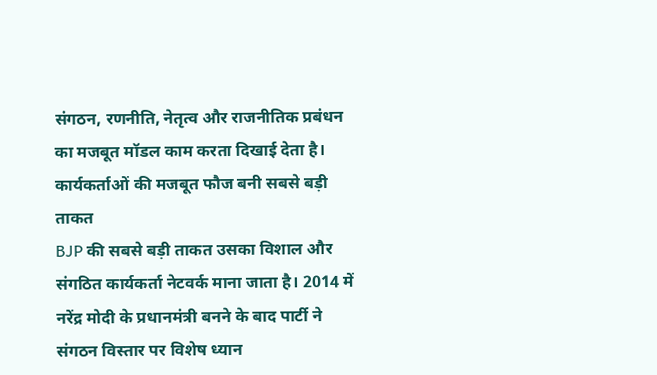संगठन, रणनीति, नेतृत्व और राजनीतिक प्रबंधन का मजबूत मॉडल काम करता दिखाई देता है।
कार्यकर्ताओं की मजबूत फौज बनी सबसे बड़ी ताकत
BJP की सबसे बड़ी ताकत उसका विशाल और संगठित कार्यकर्ता नेटवर्क माना जाता है। 2014 में नरेंद्र मोदी के प्रधानमंत्री बनने के बाद पार्टी ने संगठन विस्तार पर विशेष ध्यान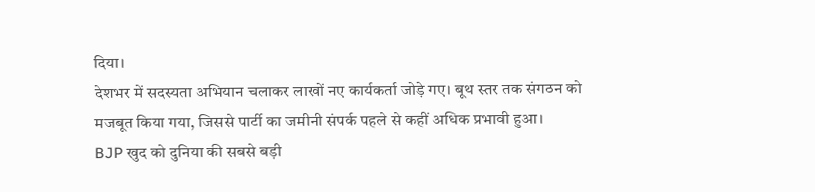दिया।
देशभर में सदस्यता अभियान चलाकर लाखों नए कार्यकर्ता जोड़े गए। बूथ स्तर तक संगठन को मजबूत किया गया, जिससे पार्टी का जमीनी संपर्क पहले से कहीं अधिक प्रभावी हुआ।
BJP खुद को दुनिया की सबसे बड़ी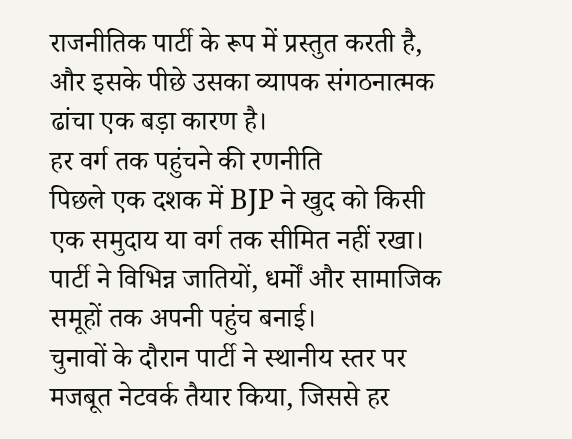राजनीतिक पार्टी के रूप में प्रस्तुत करती है, और इसके पीछे उसका व्यापक संगठनात्मक ढांचा एक बड़ा कारण है।
हर वर्ग तक पहुंचने की रणनीति
पिछले एक दशक में BJP ने खुद को किसी एक समुदाय या वर्ग तक सीमित नहीं रखा। पार्टी ने विभिन्न जातियों, धर्मों और सामाजिक समूहों तक अपनी पहुंच बनाई।
चुनावों के दौरान पार्टी ने स्थानीय स्तर पर मजबूत नेटवर्क तैयार किया, जिससे हर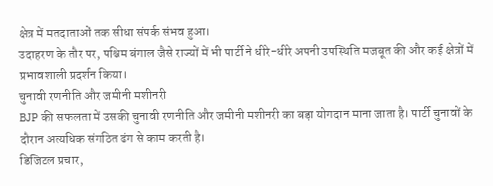क्षेत्र में मतदाताओं तक सीधा संपर्क संभव हुआ।
उदाहरण के तौर पर, पश्चिम बंगाल जैसे राज्यों में भी पार्टी ने धीरे-धीरे अपनी उपस्थिति मजबूत की और कई क्षेत्रों में प्रभावशाली प्रदर्शन किया।
चुनावी रणनीति और जमीनी मशीनरी
BJP की सफलता में उसकी चुनावी रणनीति और जमीनी मशीनरी का बड़ा योगदान माना जाता है। पार्टी चुनावों के दौरान अत्यधिक संगठित ढंग से काम करती है।
डिजिटल प्रचार,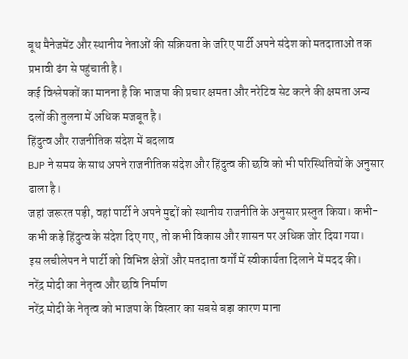बूथ मैनेजमेंट और स्थानीय नेताओं की सक्रियता के जरिए पार्टी अपने संदेश को मतदाताओं तक प्रभावी ढंग से पहुंचाती है।
कई विश्लेषकों का मानना है कि भाजपा की प्रचार क्षमता और नरेटिव सेट करने की क्षमता अन्य दलों की तुलना में अधिक मजबूत है।
हिंदुत्व और राजनीतिक संदेश में बदलाव
BJP ने समय के साथ अपने राजनीतिक संदेश और हिंदुत्व की छवि को भी परिस्थितियों के अनुसार ढाला है।
जहां जरूरत पड़ी, वहां पार्टी ने अपने मुद्दों को स्थानीय राजनीति के अनुसार प्रस्तुत किया। कभी-कभी कड़े हिंदुत्व के संदेश दिए गए, तो कभी विकास और शासन पर अधिक जोर दिया गया।
इस लचीलेपन ने पार्टी को विभिन्न क्षेत्रों और मतदाता वर्गों में स्वीकार्यता दिलाने में मदद की।
नरेंद्र मोदी का नेतृत्व और छवि निर्माण
नरेंद्र मोदी के नेतृत्व को भाजपा के विस्तार का सबसे बड़ा कारण माना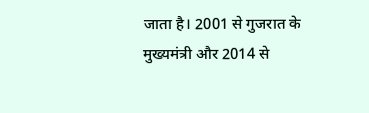जाता है। 2001 से गुजरात के मुख्यमंत्री और 2014 से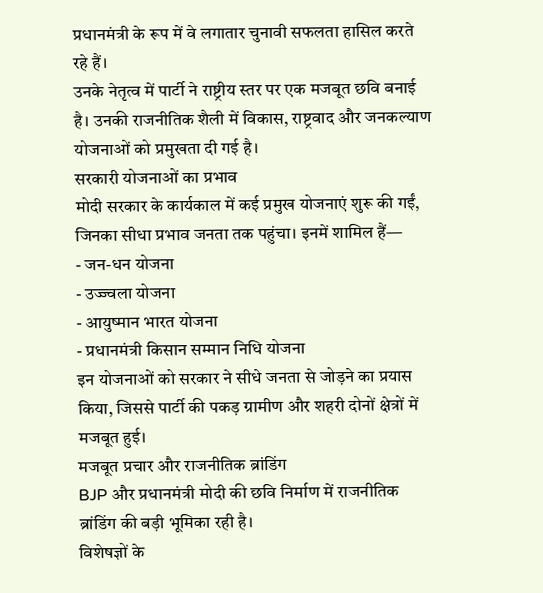प्रधानमंत्री के रूप में वे लगातार चुनावी सफलता हासिल करते रहे हैं।
उनके नेतृत्व में पार्टी ने राष्ट्रीय स्तर पर एक मजबूत छवि बनाई है। उनकी राजनीतिक शैली में विकास, राष्ट्रवाद और जनकल्याण योजनाओं को प्रमुखता दी गई है।
सरकारी योजनाओं का प्रभाव
मोदी सरकार के कार्यकाल में कई प्रमुख योजनाएं शुरू की गईं, जिनका सीधा प्रभाव जनता तक पहुंचा। इनमें शामिल हैं—
- जन-धन योजना
- उज्ज्वला योजना
- आयुष्मान भारत योजना
- प्रधानमंत्री किसान सम्मान निधि योजना
इन योजनाओं को सरकार ने सीधे जनता से जोड़ने का प्रयास किया, जिससे पार्टी की पकड़ ग्रामीण और शहरी दोनों क्षेत्रों में मजबूत हुई।
मजबूत प्रचार और राजनीतिक ब्रांडिंग
BJP और प्रधानमंत्री मोदी की छवि निर्माण में राजनीतिक ब्रांडिंग की बड़ी भूमिका रही है।
विशेषज्ञों के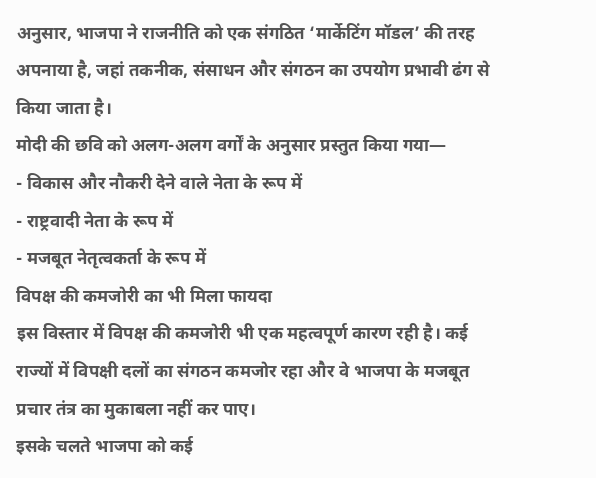अनुसार, भाजपा ने राजनीति को एक संगठित ‘मार्केटिंग मॉडल’ की तरह अपनाया है, जहां तकनीक, संसाधन और संगठन का उपयोग प्रभावी ढंग से किया जाता है।
मोदी की छवि को अलग-अलग वर्गों के अनुसार प्रस्तुत किया गया—
- विकास और नौकरी देने वाले नेता के रूप में
- राष्ट्रवादी नेता के रूप में
- मजबूत नेतृत्वकर्ता के रूप में
विपक्ष की कमजोरी का भी मिला फायदा
इस विस्तार में विपक्ष की कमजोरी भी एक महत्वपूर्ण कारण रही है। कई राज्यों में विपक्षी दलों का संगठन कमजोर रहा और वे भाजपा के मजबूत प्रचार तंत्र का मुकाबला नहीं कर पाए।
इसके चलते भाजपा को कई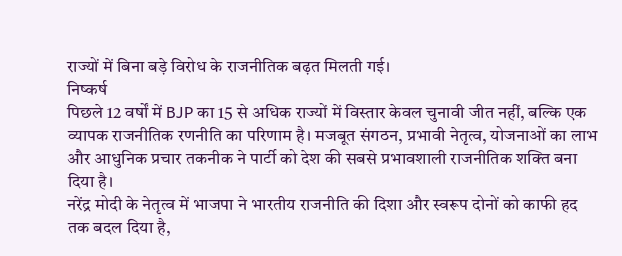राज्यों में बिना बड़े विरोध के राजनीतिक बढ़त मिलती गई।
निष्कर्ष
पिछले 12 वर्षों में BJP का 15 से अधिक राज्यों में विस्तार केवल चुनावी जीत नहीं, बल्कि एक व्यापक राजनीतिक रणनीति का परिणाम है। मजबूत संगठन, प्रभावी नेतृत्व, योजनाओं का लाभ और आधुनिक प्रचार तकनीक ने पार्टी को देश की सबसे प्रभावशाली राजनीतिक शक्ति बना दिया है।
नरेंद्र मोदी के नेतृत्व में भाजपा ने भारतीय राजनीति की दिशा और स्वरूप दोनों को काफी हद तक बदल दिया है,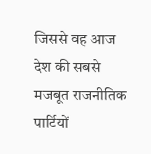जिससे वह आज देश की सबसे मजबूत राजनीतिक पार्टियों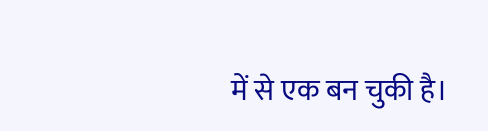में से एक बन चुकी है।